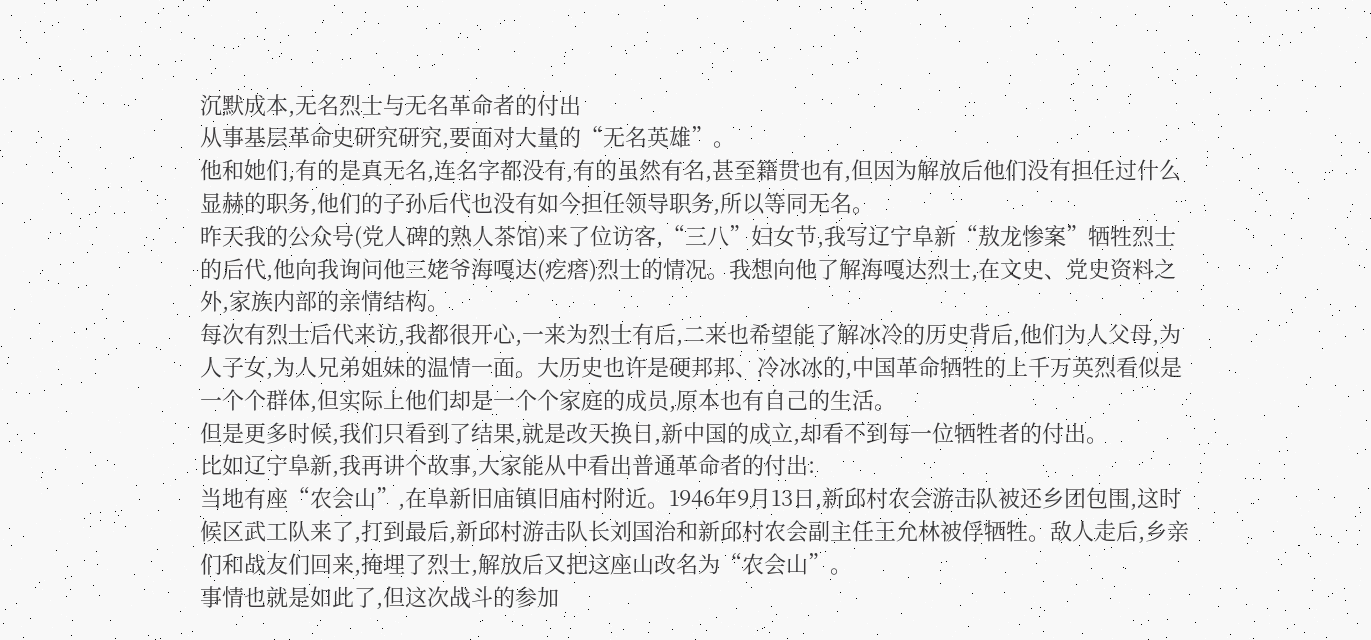沉默成本,无名烈士与无名革命者的付出
从事基层革命史研究研究,要面对大量的“无名英雄”。
他和她们,有的是真无名,连名字都没有,有的虽然有名,甚至籍贯也有,但因为解放后他们没有担任过什么显赫的职务,他们的子孙后代也没有如今担任领导职务,所以等同无名。
昨天我的公众号(党人碑的熟人茶馆)来了位访客,“三八”妇女节,我写辽宁阜新“敖龙惨案”牺牲烈士的后代,他向我询问他三姥爷海嘎达(疙瘩)烈士的情况。我想向他了解海嘎达烈士,在文史、党史资料之外,家族内部的亲情结构。
每次有烈士后代来访,我都很开心,一来为烈士有后,二来也希望能了解冰冷的历史背后,他们为人父母,为人子女,为人兄弟姐妹的温情一面。大历史也许是硬邦邦、冷冰冰的,中国革命牺牲的上千万英烈看似是一个个群体,但实际上他们却是一个个家庭的成员,原本也有自己的生活。
但是更多时候,我们只看到了结果,就是改天换日,新中国的成立,却看不到每一位牺牲者的付出。
比如辽宁阜新,我再讲个故事,大家能从中看出普通革命者的付出:
当地有座“农会山”,在阜新旧庙镇旧庙村附近。1946年9月13日,新邱村农会游击队被还乡团包围,这时候区武工队来了,打到最后,新邱村游击队长刘国治和新邱村农会副主任王允林被俘牺牲。敌人走后,乡亲们和战友们回来,掩埋了烈士,解放后又把这座山改名为“农会山”。
事情也就是如此了,但这次战斗的参加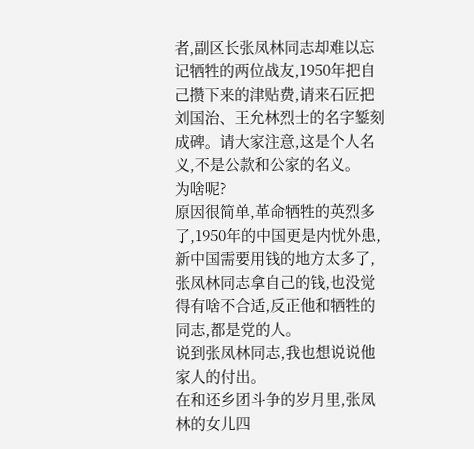者,副区长张凤林同志却难以忘记牺牲的两位战友,1950年把自己攒下来的津贴费,请来石匠把刘国治、王允林烈士的名字錾刻成碑。请大家注意,这是个人名义,不是公款和公家的名义。
为啥呢?
原因很简单,革命牺牲的英烈多了,1950年的中国更是内忧外患,新中国需要用钱的地方太多了,张凤林同志拿自己的钱,也没觉得有啥不合适,反正他和牺牲的同志,都是党的人。
说到张凤林同志,我也想说说他家人的付出。
在和还乡团斗争的岁月里,张凤林的女儿四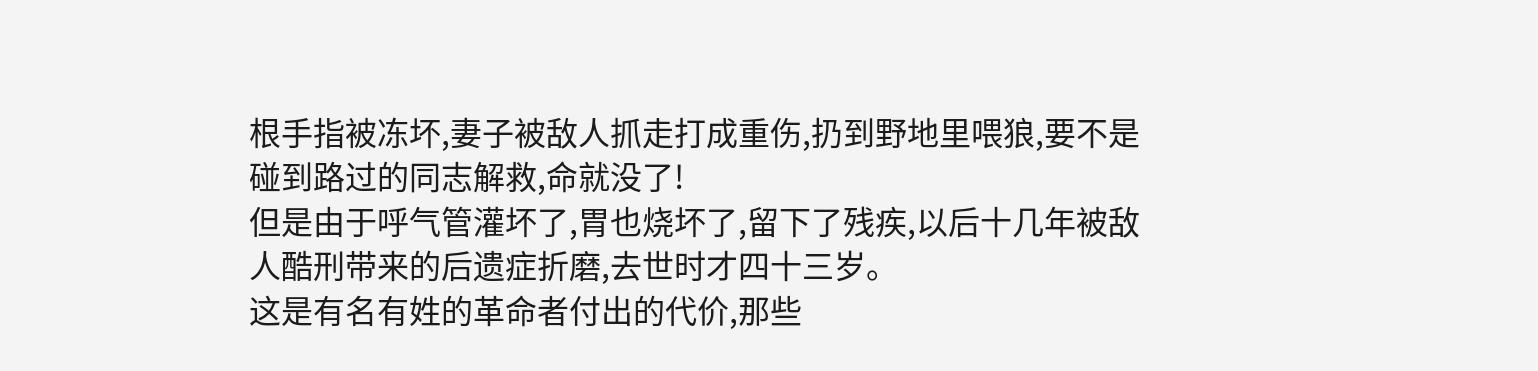根手指被冻坏,妻子被敌人抓走打成重伤,扔到野地里喂狼,要不是碰到路过的同志解救,命就没了!
但是由于呼气管灌坏了,胃也烧坏了,留下了残疾,以后十几年被敌人酷刑带来的后遗症折磨,去世时才四十三岁。
这是有名有姓的革命者付出的代价,那些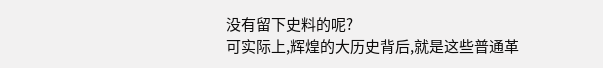没有留下史料的呢?
可实际上,辉煌的大历史背后,就是这些普通革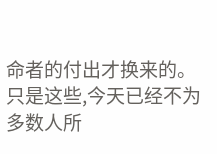命者的付出才换来的。
只是这些,今天已经不为多数人所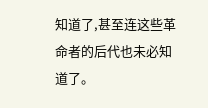知道了,甚至连这些革命者的后代也未必知道了。